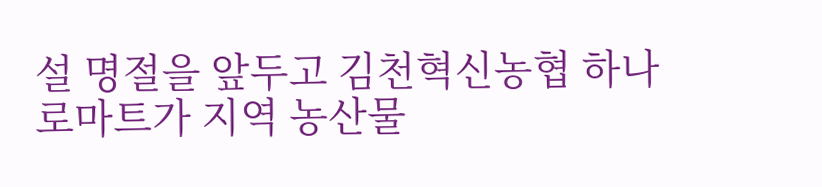설 명절을 앞두고 김천혁신농협 하나로마트가 지역 농산물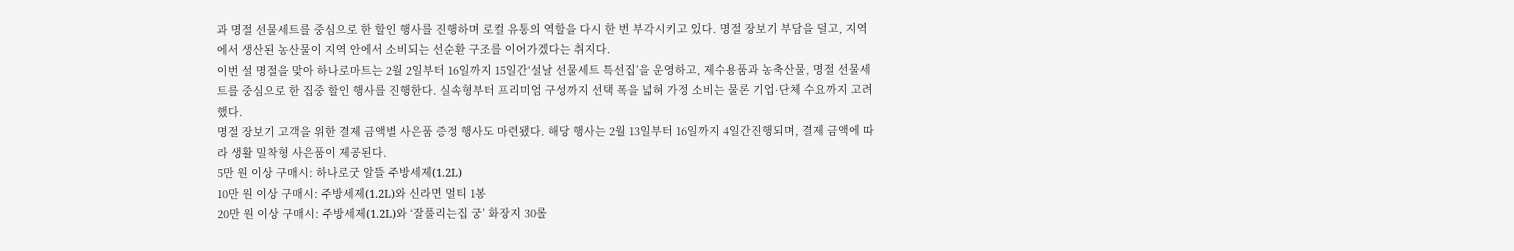과 명절 선물세트를 중심으로 한 할인 행사를 진행하며 로컬 유통의 역할을 다시 한 번 부각시키고 있다. 명절 장보기 부담을 덜고, 지역에서 생산된 농산물이 지역 안에서 소비되는 선순환 구조를 이어가겠다는 취지다.
이번 설 명절을 맞아 하나로마트는 2월 2일부터 16일까지 15일간‘설날 선물세트 특선집’을 운영하고, 제수용품과 농축산물, 명절 선물세트를 중심으로 한 집중 할인 행사를 진행한다. 실속형부터 프리미엄 구성까지 선택 폭을 넓혀 가정 소비는 물론 기업·단체 수요까지 고려했다.
명절 장보기 고객을 위한 결제 금액별 사은품 증정 행사도 마련됐다. 해당 행사는 2월 13일부터 16일까지 4일간진행되며, 결제 금액에 따라 생활 밀착형 사은품이 제공된다.
5만 원 이상 구매시: 하나로굿 알뜰 주방세제(1.2L)
10만 원 이상 구매시: 주방세제(1.2L)와 신라면 멀티 1봉
20만 원 이상 구매시: 주방세제(1.2L)와 ‘잘풀리는집 궁’ 화장지 30롤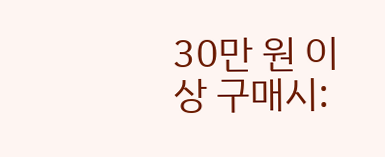30만 원 이상 구매시: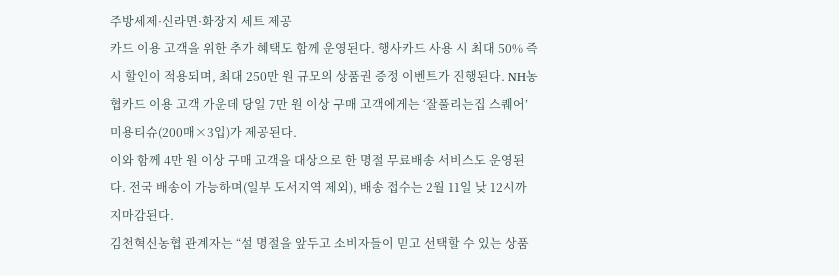주방세제·신라면·화장지 세트 제공
카드 이용 고객을 위한 추가 혜택도 함께 운영된다. 행사카드 사용 시 최대 50% 즉시 할인이 적용되며, 최대 250만 원 규모의 상품권 증정 이벤트가 진행된다. NH농협카드 이용 고객 가운데 당일 7만 원 이상 구매 고객에게는 ‘잘풀리는집 스퀘어’ 미용티슈(200매×3입)가 제공된다.
이와 함께 4만 원 이상 구매 고객을 대상으로 한 명절 무료배송 서비스도 운영된다. 전국 배송이 가능하며(일부 도서지역 제외), 배송 접수는 2월 11일 낮 12시까지마감된다.
김천혁신농협 관계자는 “설 명절을 앞두고 소비자들이 믿고 선택할 수 있는 상품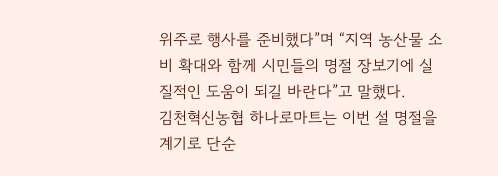위주로 행사를 준비했다”며 “지역 농산물 소비 확대와 함께 시민들의 명절 장보기에 실질적인 도움이 되길 바란다”고 말했다.
김천혁신농협 하나로마트는 이번 설 명절을 계기로 단순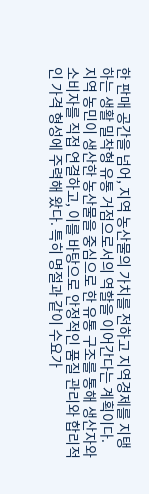한 판매 공간을 넘어, 지역 농산물의 가치를 전하고 지역경제를 지탱하는 생활 밀착형 유통 거점으로서의 역할을 이어간다는 계획이다.
지역 농민이 생산한 농산물을 중심으로 한 유통 구조를 통해 생산자와 소비자를 직접 연결하고, 이를 바탕으로 안정적인 품질 관리와 합리적인 가격 형성에 주력해 왔다. 특히 명절과 같이 수요가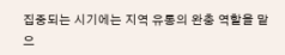집중되는 시기에는 지역 유통의 완충 역할을 맡으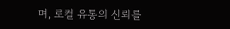며, 로컬 유통의 신뢰를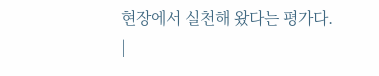현장에서 실천해 왔다는 평가다.
|